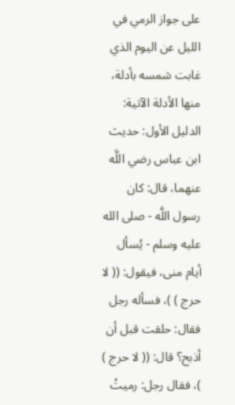على جواز الرمي في الليل عن اليوم الذي غابت شمسه بأدلة، منها الأدلة الآتية:
الدليل الأول: حديث ابن عباس رضي اللَّه عنهما، قال: كان رسول اللَّه - صلى الله عليه وسلم - يُسأل أيام منى، فيقول: (( لا حرج ) )، فسأله رجل فقال: حلقت قبل أن أذبح؟ قال: (( لا حرج ) )، فقال رجل: رميتُ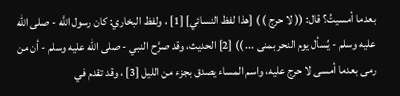بعدما أمسيتُ؟ قال: (( لا حرج ) ) [هذا لفظ النسائي] [1] ، ولفظ البخاري: كان رسول اللَّه - صلى الله عليه وسلم - يُسأل يوم النحر بمنى ... )) [2] الحديث، وقد صرَّح النبي - صلى الله عليه وسلم - أن من رمى بعدما أمسى لا حرج عليه، واسم المساء يصدق بجزء من الليل [3] ، وقد تقدم في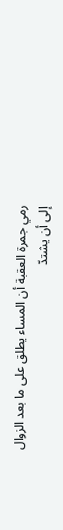رمي جمرة العقبة أن المساء يطلق على ما بعد الزوال إلى أن يشتدّ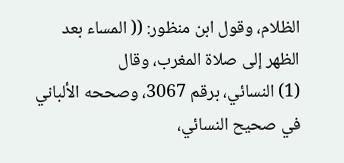الظلام، وقول ابن منظور: (( المساء بعد الظهر إلى صلاة المغرب، وقال
(1) النسائي، برقم 3067، وصححه الألباني في صحيح النسائي،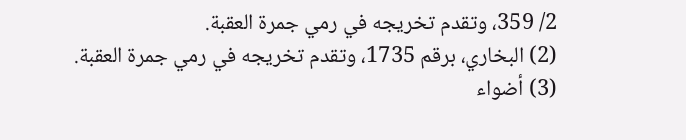2/ 359، وتقدم تخريجه في رمي جمرة العقبة.
(2) البخاري، برقم 1735، وتقدم تخريجه في رمي جمرة العقبة.
(3) أضواء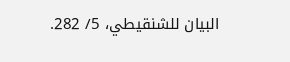البيان للشنقيطي، 5/ 282.